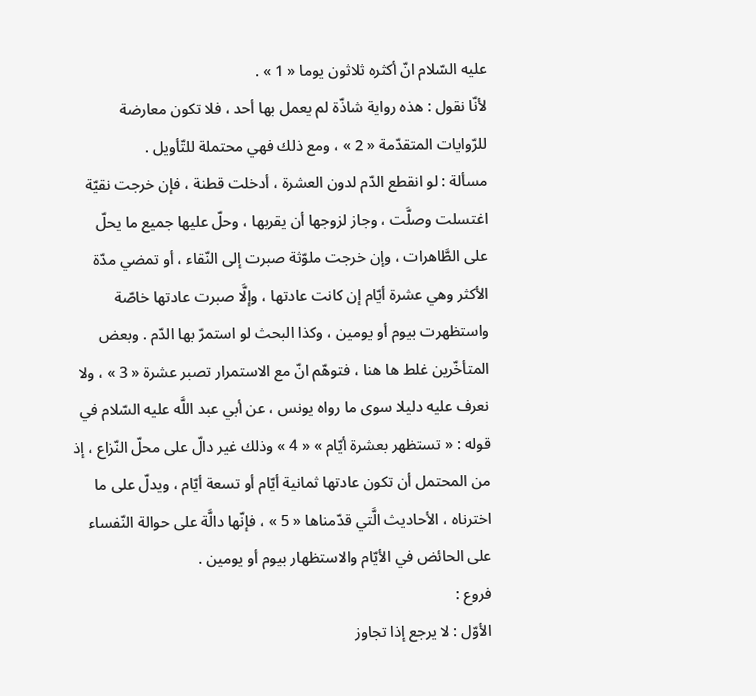عليه السّلام انّ أكثره ثلاثون يوما « 1 » .
لأنّا نقول : هذه رواية شاذّة لم يعمل بها أحد ، فلا تكون معارضة للرّوايات المتقدّمة « 2 » ، ومع ذلك فهي محتملة للتّأويل .
مسألة : لو انقطع الدّم لدون العشرة ، أدخلت قطنة ، فإن خرجت نقيّة اغتسلت وصلَّت ، وجاز لزوجها أن يقربها ، وحلّ عليها جميع ما يحلّ على الطَّاهرات ، وإن خرجت ملوّثة صبرت إلى النّقاء ، أو تمضي مدّة الأكثر وهي عشرة أيّام إن كانت عادتها ، وإلَّا صبرت عادتها خاصّة واستظهرت بيوم أو يومين ، وكذا البحث لو استمرّ بها الدّم . وبعض المتأخّرين غلط ها هنا ، فتوهّم انّ مع الاستمرار تصبر عشرة « 3 » ، ولا نعرف عليه دليلا سوى ما رواه يونس ، عن أبي عبد اللَّه عليه السّلام في قوله : « تستظهر بعشرة أيّام » « 4 » وذلك غير دالّ على محلّ النّزاع ، إذ من المحتمل أن تكون عادتها ثمانية أيّام أو تسعة أيّام ، ويدلّ على ما اخترناه ، الأحاديث الَّتي قدّمناها « 5 » ، فإنّها دالَّة على حوالة النّفساء على الحائض في الأيّام والاستظهار بيوم أو يومين .
فروع :
الأوّل : لا يرجع إذا تجاوز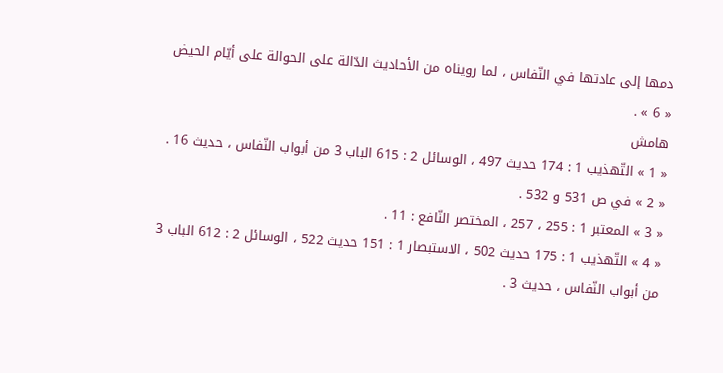دمها إلى عادتها في النّفاس ، لما رويناه من الأحاديث الدّالة على الحوالة على أيّام الحيض « 6 » .
هامش
« 1 » التّهذيب 1 : 174 حديث 497 ، الوسائل 2 : 615 الباب 3 من أبواب النّفاس ، حديث 16 .
« 2 » في ص 531 و 532 .
« 3 » المعتبر 1 : 255 ، 257 ، المختصر النّافع : 11 .
« 4 » التّهذيب 1 : 175 حديث 502 ، الاستبصار 1 : 151 حديث 522 ، الوسائل 2 : 612 الباب 3 من أبواب النّفاس ، حديث 3 .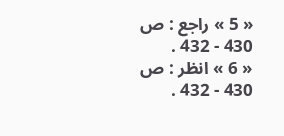« 5 » راجع : ص 430 - 432 .
« 6 » انظر : ص 430 - 432 .